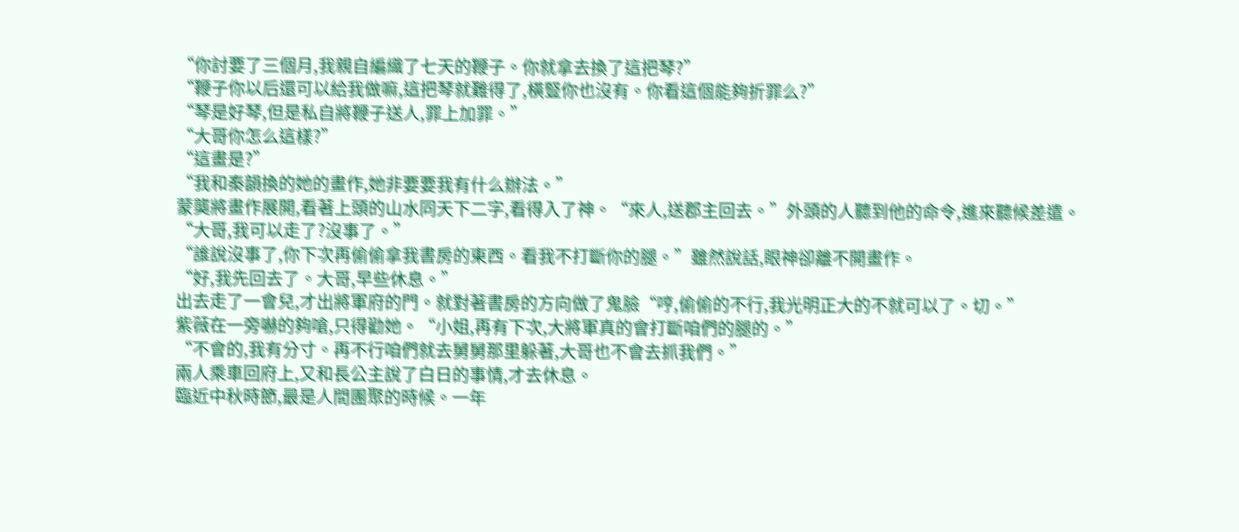“你討要了三個月,我親自編織了七天的鞭子。你就拿去換了這把琴?”
“鞭子你以后還可以給我做嘛,這把琴就難得了,橫豎你也沒有。你看這個能夠折罪么?”
“琴是好琴,但是私自將鞭子送人,罪上加罪。”
“大哥你怎么這樣?”
“這畫是?”
“我和秦韻換的她的畫作,她非要要我有什么辦法。”
蒙龑將畫作展開,看著上頭的山水同天下二字,看得入了神。“來人,送郡主回去。”外頭的人聽到他的命令,進來聽候差遣。
“大哥,我可以走了?沒事了。”
“誰說沒事了,你下次再偷偷拿我書房的東西。看我不打斷你的腿。”雖然說話,眼神卻離不開畫作。
“好,我先回去了。大哥,早些休息。”
出去走了一會兒,才出將軍府的門。就對著書房的方向做了鬼臉“哼,偷偷的不行,我光明正大的不就可以了。切。”
紫薇在一旁嚇的夠嗆,只得勸她。“小姐,再有下次,大將軍真的會打斷咱們的腿的。”
“不會的,我有分寸。再不行咱們就去舅舅那里躲著,大哥也不會去抓我們。”
兩人乘車回府上,又和長公主說了白日的事情,才去休息。
臨近中秋時節,最是人間團聚的時候。一年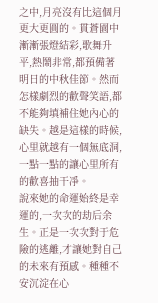之中,月亮沒有比這個月更大更圓的。貫蒼園中漸漸張燈結彩,歌舞升平,熱鬧非常,都預備著明日的中秋佳節。然而怎樣劇烈的歡聲笑語,都不能夠填補住她內心的缺失。越是這樣的時候,心里就越有一個無底洞,一點一點的讓心里所有的歡喜抽干凈。
說來她的命運始終是幸運的,一次次的劫后余生。正是一次次對于危險的逃離,才讓她對自己的未來有預感。種種不安沉淀在心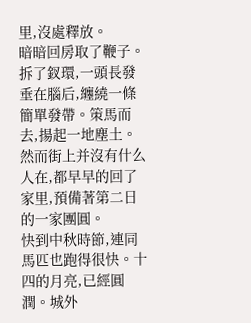里,沒處釋放。
暗暗回房取了鞭子。拆了釵環,一頭長發垂在腦后,纏繞一條簡單發帶。策馬而去,揚起一地塵土。然而街上并沒有什么人在,都早早的回了家里,預備著第二日的一家團圓。
快到中秋時節,連同馬匹也跑得很快。十四的月亮,已經圓潤。城外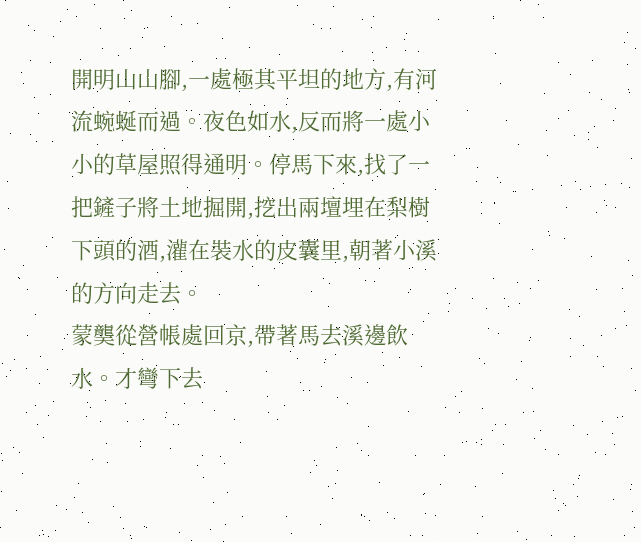開明山山腳,一處極其平坦的地方,有河流蜿蜒而過。夜色如水,反而將一處小小的草屋照得通明。停馬下來,找了一把鏟子將土地掘開,挖出兩壇埋在梨樹下頭的酒,灌在裝水的皮囊里,朝著小溪的方向走去。
蒙龑從營帳處回京,帶著馬去溪邊飲水。才彎下去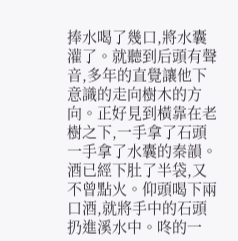捧水喝了幾口,將水囊灌了。就聽到后頭有聲音,多年的直覺讓他下意識的走向樹木的方向。正好見到橫靠在老樹之下,一手拿了石頭一手拿了水囊的秦韻。
酒已經下肚了半袋,又不曾點火。仰頭喝下兩口酒,就將手中的石頭扔進溪水中。咚的一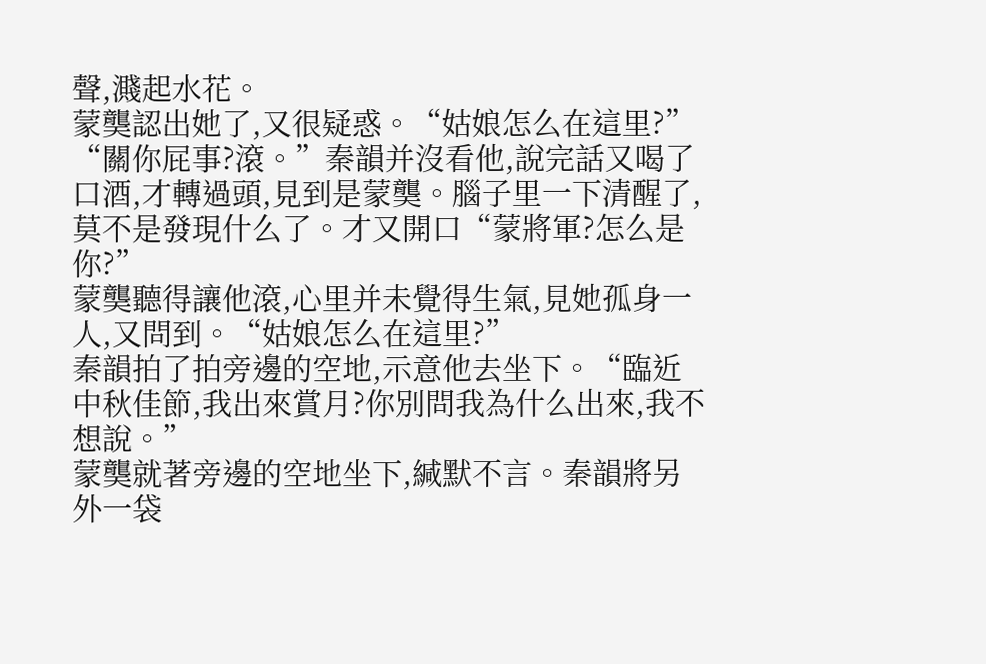聲,濺起水花。
蒙龑認出她了,又很疑惑。“姑娘怎么在這里?”
“關你屁事?滾。”秦韻并沒看他,說完話又喝了口酒,才轉過頭,見到是蒙龑。腦子里一下清醒了,莫不是發現什么了。才又開口“蒙將軍?怎么是你?”
蒙龑聽得讓他滾,心里并未覺得生氣,見她孤身一人,又問到。“姑娘怎么在這里?”
秦韻拍了拍旁邊的空地,示意他去坐下。“臨近中秋佳節,我出來賞月?你別問我為什么出來,我不想說。”
蒙龑就著旁邊的空地坐下,緘默不言。秦韻將另外一袋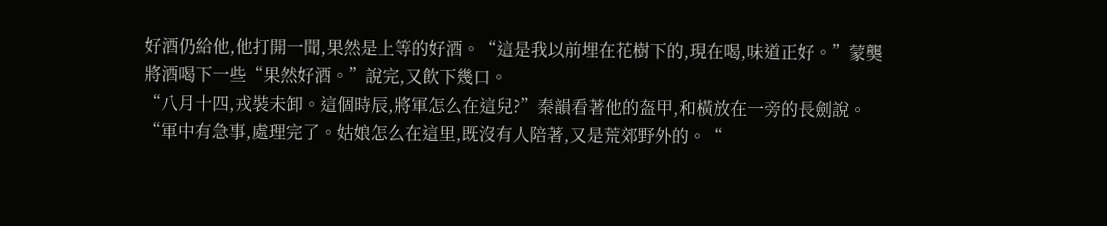好酒仍給他,他打開一聞,果然是上等的好酒。“這是我以前埋在花樹下的,現在喝,味道正好。”蒙龑將酒喝下一些“果然好酒。”說完,又飲下幾口。
“八月十四,戎裝未卸。這個時辰,將軍怎么在這兒?”秦韻看著他的盔甲,和橫放在一旁的長劍說。
“軍中有急事,處理完了。姑娘怎么在這里,既沒有人陪著,又是荒郊野外的。“